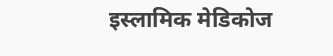इस्लामिक मेडिकोज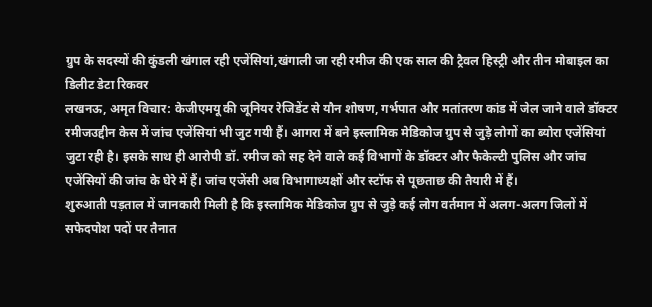ग्रुप के सदस्यों की कुंडली खंगाल रही एजेंसियां,खंगाली जा रही रमीज की एक साल की ट्रैवल हिस्ट्री और तीन मोबाइल का डिलीट डेटा रिकवर
लखनऊ, अमृत विचार: केजीएमयू की जूनियर रेजिडेंट से यौन शोषण, गर्भपात और मतांतरण कांड में जेल जाने वाले डॉक्टर रमीजउद्दीन केस में जांच एजेंसियां भी जुट गयी हैं। आगरा में बने इस्लामिक मेडिकोज ग्रुप से जुड़े लोगों का ब्योरा एजेंसियां जुटा रही है। इसके साथ ही आरोपी डॉ. रमीज को सह देने वाले कई विभागों के डॉक्टर और फैकेल्टी पुलिस और जांच एजेंसियों की जांच के घेरे में हैं। जांच एजेंसी अब विभागाध्यक्षों और स्टॉफ से पूछताछ की तैयारी में हैं।
शुरुआती पड़ताल में जानकारी मिली है कि इस्लामिक मेडिकोज ग्रुप से जुड़े कई लोग वर्तमान में अलग-अलग जिलों में सफेदपोश पदों पर तैनात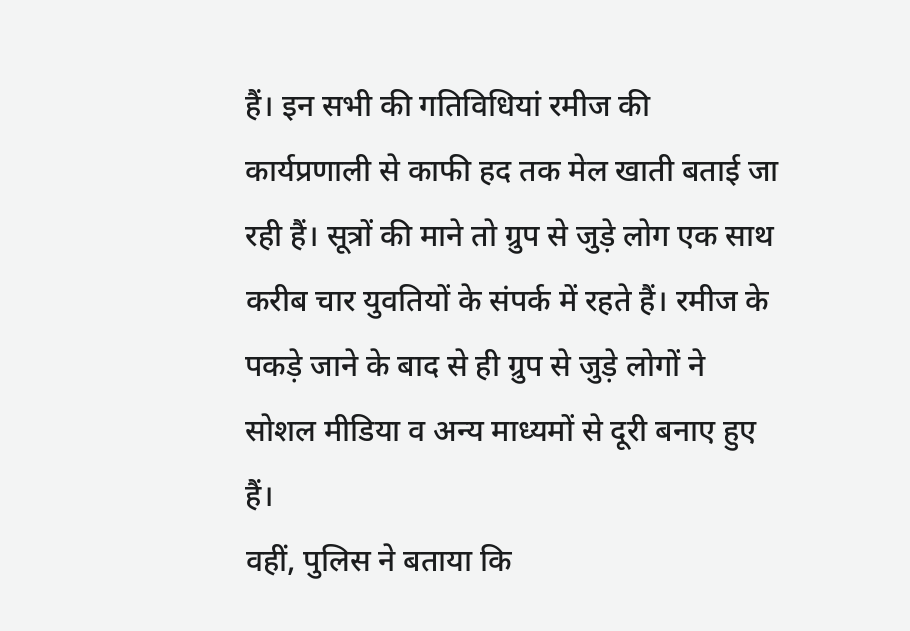हैं। इन सभी की गतिविधियां रमीज की कार्यप्रणाली से काफी हद तक मेल खाती बताई जा रही हैं। सूत्रों की माने तो ग्रुप से जुड़े लोग एक साथ करीब चार युवतियों के संपर्क में रहते हैं। रमीज के पकड़े जाने के बाद से ही ग्रुप से जुड़े लोगों ने सोशल मीडिया व अन्य माध्यमों से दूरी बनाए हुए हैं।
वहीं, पुलिस ने बताया कि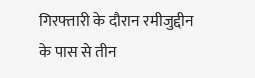गिरफ्तारी के दौरान रमीजुद्दीन के पास से तीन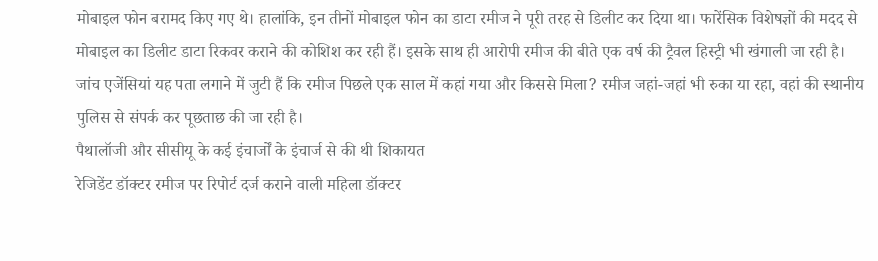मोबाइल फोन बरामद किए गए थे। हालांकि, इन तीनों मोबाइल फोन का डाटा रमीज ने पूरी तरह से डिलीट कर दिया था। फारेंसिक विशेषज्ञों की मदद से मोबाइल का डिलीट डाटा रिकवर कराने की कोशिश कर रही हैं। इसके साथ ही आरोपी रमीज की बीते एक वर्ष की ट्रैवल हिस्ट्री भी खंगाली जा रही है। जांच एजेंसियां यह पता लगाने में जुटी हैं कि रमीज पिछले एक साल में कहां गया और किससे मिला? रमीज जहां-जहां भी रुका या रहा, वहां की स्थानीय पुलिस से संपर्क कर पूछताछ की जा रही है।
पैथालॉजी और सीसीयू के कई इंचार्जों के इंचार्ज से की थी शिकायत
रेजिडेंट डॉक्टर रमीज पर रिपोर्ट दर्ज कराने वाली महिला डॉक्टर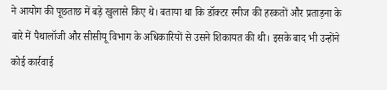ने आयोग की पूछताछ में बड़े खुलासे किए थे। बताया था कि डॉक्टर रमीज की हरकतों और प्रताड़ना के बारे में पैथालॉजी और सीसीयू विभाग के अधिकारियों से उसने शिकायत की थी। इसके बाद भी उन्होंने कोई कार्रवाई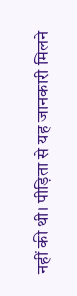नहीं की थी। पीड़िता से यह जानकारी मिलने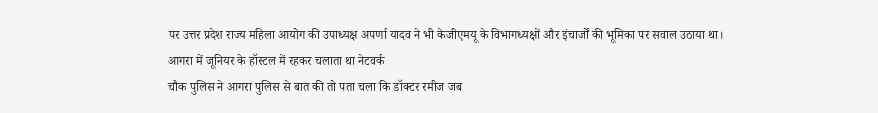पर उत्तर प्रदेश राज्य महिला आयोग की उपाध्यक्ष अपर्णा यादव ने भी केजीएमयू के विभागध्यक्षों और इंचार्जों की भूमिका पर सवाल उठाया था।
आगरा में जूनियर के हॉस्टल में रहकर चलाता था नेटवर्क
चौक पुलिस ने आगरा पुलिस से बात की तो पता चला कि डॉक्टर रमीज जब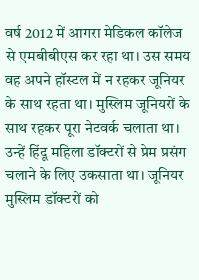वर्ष 2012 में आगरा मेडिकल कॉलेज से एमबीबीएस कर रहा था। उस समय वह अपने हॉस्टल में न रहकर जूनियर के साथ रहता था। मुस्लिम जूनियरों के साथ रहकर पूरा नेटवर्क चलाता था। उन्हें हिंदू महिला डॉक्टरों से प्रेम प्रसंग चलाने के लिए उकसाता था। जूनियर मुस्लिम डॉक्टरों को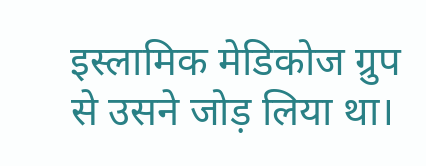इस्लामिक मेडिकोज ग्रुप से उसने जोड़ लिया था।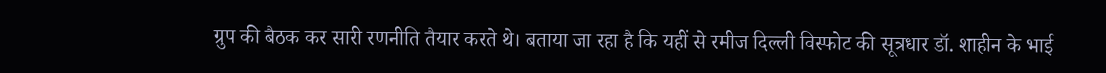ग्रुप की बैठक कर सारी रणनीति तैयार करते थे। बताया जा रहा है कि यहीं से रमीज दिल्ली विस्फोट की सूत्रधार डॉ. शाहीन के भाई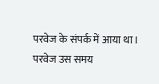परवेज के संपर्क में आया था। परवेज उस समय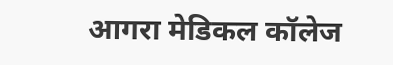आगरा मेडिकल कॉलेज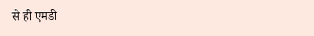से ही एमडी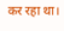कर रहा था।